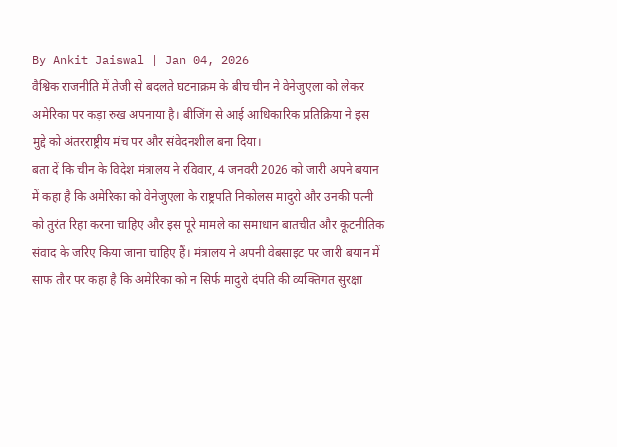By Ankit Jaiswal | Jan 04, 2026
वैश्विक राजनीति में तेजी से बदलते घटनाक्रम के बीच चीन ने वेनेजुएला को लेकर अमेरिका पर कड़ा रुख अपनाया है। बीजिंग से आई आधिकारिक प्रतिक्रिया ने इस मुद्दे को अंतरराष्ट्रीय मंच पर और संवेदनशील बना दिया।
बता दें कि चीन के विदेश मंत्रालय ने रविवार, 4 जनवरी 2026 को जारी अपने बयान में कहा है कि अमेरिका को वेनेजुएला के राष्ट्रपति निकोलस मादुरो और उनकी पत्नी को तुरंत रिहा करना चाहिए और इस पूरे मामले का समाधान बातचीत और कूटनीतिक संवाद के जरिए किया जाना चाहिए हैं। मंत्रालय ने अपनी वेबसाइट पर जारी बयान में साफ तौर पर कहा है कि अमेरिका को न सिर्फ मादुरो दंपति की व्यक्तिगत सुरक्षा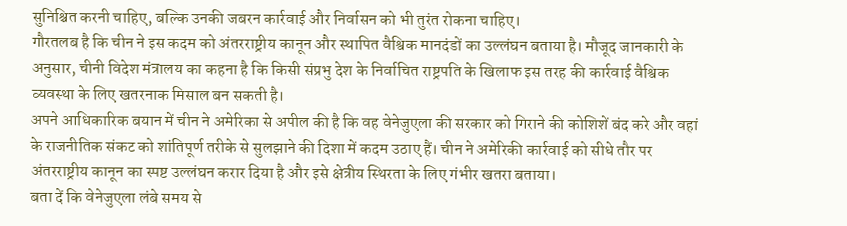सुनिश्चित करनी चाहिए, बल्कि उनकी जबरन कार्रवाई और निर्वासन को भी तुरंत रोकना चाहिए।
गौरतलब है कि चीन ने इस कदम को अंतरराष्ट्रीय कानून और स्थापित वैश्विक मानदंडों का उल्लंघन बताया है। मौजूद जानकारी के अनुसार, चीनी विदेश मंत्रालय का कहना है कि किसी संप्रभु देश के निर्वाचित राष्ट्रपति के खिलाफ इस तरह की कार्रवाई वैश्विक व्यवस्था के लिए खतरनाक मिसाल बन सकती है।
अपने आधिकारिक बयान में चीन ने अमेरिका से अपील की है कि वह वेनेजुएला की सरकार को गिराने की कोशिशें बंद करे और वहां के राजनीतिक संकट को शांतिपूर्ण तरीके से सुलझाने की दिशा में कदम उठाए हैं। चीन ने अमेरिकी कार्रवाई को सीधे तौर पर अंतरराष्ट्रीय कानून का स्पष्ट उल्लंघन करार दिया है और इसे क्षेत्रीय स्थिरता के लिए गंभीर खतरा बताया।
बता दें कि वेनेजुएला लंबे समय से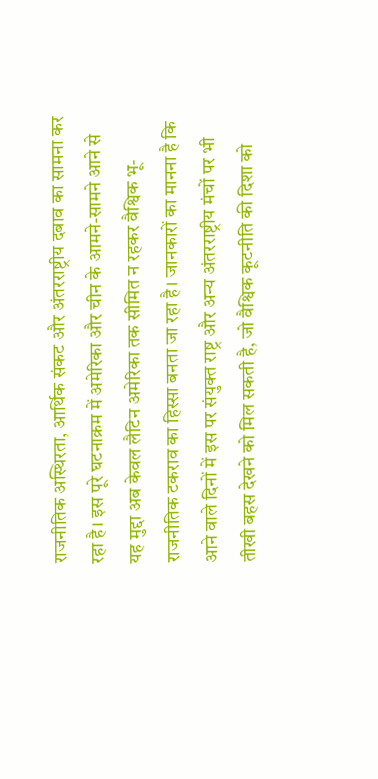राजनीतिक अस्थिरता, आर्थिक संकट और अंतरराष्ट्रीय दबाव का सामना कर रहा है। इस पूरे घटनाक्रम में अमेरिका और चीन के आमने-सामने आने से यह मुद्दा अब केवल लैटिन अमेरिका तक सीमित न रहकर वैश्विक भू-राजनीतिक टकराव का हिस्सा बनता जा रहा है। जानकारों का मानना है कि आने वाले दिनों में इस पर संयुक्त राष्ट्र और अन्य अंतरराष्ट्रीय मंचों पर भी तीखी बहस देखने को मिल सकती है, जो वैश्विक कूटनीति की दिशा को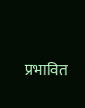प्रभावित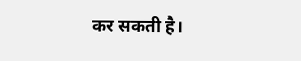कर सकती है।